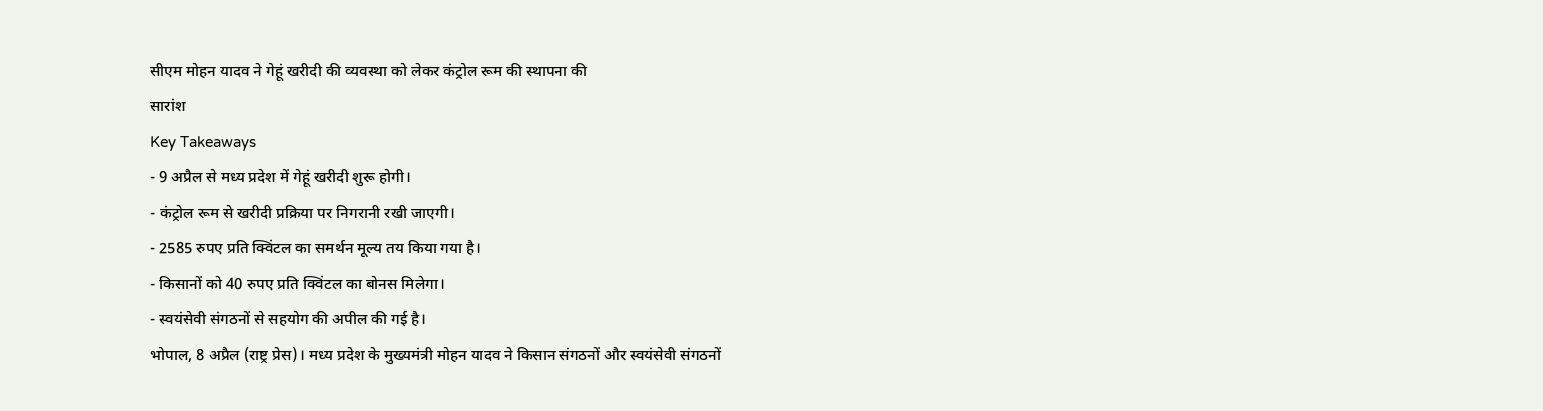सीएम मोहन यादव ने गेहूं खरीदी की व्यवस्था को लेकर कंट्रोल रूम की स्थापना की
सारांश
Key Takeaways
- 9 अप्रैल से मध्य प्रदेश में गेहूं खरीदी शुरू होगी।
- कंट्रोल रूम से खरीदी प्रक्रिया पर निगरानी रखी जाएगी।
- 2585 रुपए प्रति क्विंटल का समर्थन मूल्य तय किया गया है।
- किसानों को 40 रुपए प्रति क्विंटल का बोनस मिलेगा।
- स्वयंसेवी संगठनों से सहयोग की अपील की गई है।
भोपाल, 8 अप्रैल (राष्ट्र प्रेस)। मध्य प्रदेश के मुख्यमंत्री मोहन यादव ने किसान संगठनों और स्वयंसेवी संगठनों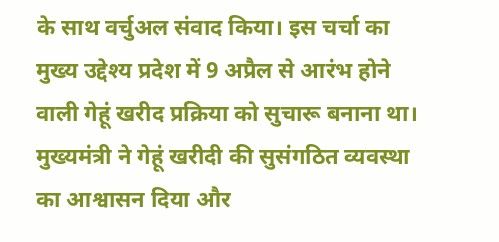के साथ वर्चुअल संवाद किया। इस चर्चा का मुख्य उद्देश्य प्रदेश में 9 अप्रैल से आरंभ होने वाली गेहूं खरीद प्रक्रिया को सुचारू बनाना था। मुख्यमंत्री ने गेहूं खरीदी की सुसंगठित व्यवस्था का आश्वासन दिया और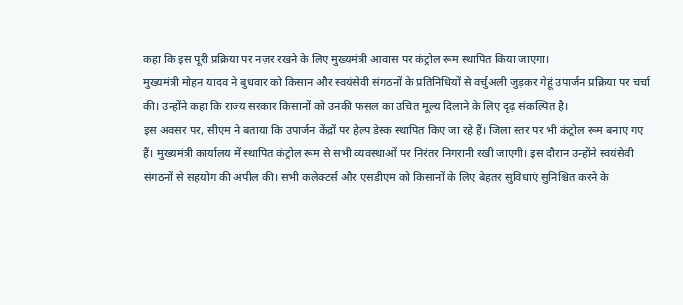कहा कि इस पूरी प्रक्रिया पर नज़र रखने के लिए मुख्यमंत्री आवास पर कंट्रोल रूम स्थापित किया जाएगा।
मुख्यमंत्री मोहन यादव ने बुधवार को किसान और स्वयंसेवी संगठनों के प्रतिनिधियों से वर्चुअली जुड़कर गेहूं उपार्जन प्रक्रिया पर चर्चा की। उन्होंने कहा कि राज्य सरकार किसानों को उनकी फसल का उचित मूल्य दिलाने के लिए दृढ़ संकल्पित है।
इस अवसर पर, सीएम ने बताया कि उपार्जन केंद्रों पर हेल्प डेस्क स्थापित किए जा रहे हैं। जिला स्तर पर भी कंट्रोल रूम बनाए गए हैं। मुख्यमंत्री कार्यालय में स्थापित कंट्रोल रूम से सभी व्यवस्थाओं पर निरंतर निगरानी रखी जाएगी। इस दौरान उन्होंने स्वयंसेवी संगठनों से सहयोग की अपील की। सभी कलेक्टर्स और एसडीएम को किसानों के लिए बेहतर सुविधाएं सुनिश्चित करने के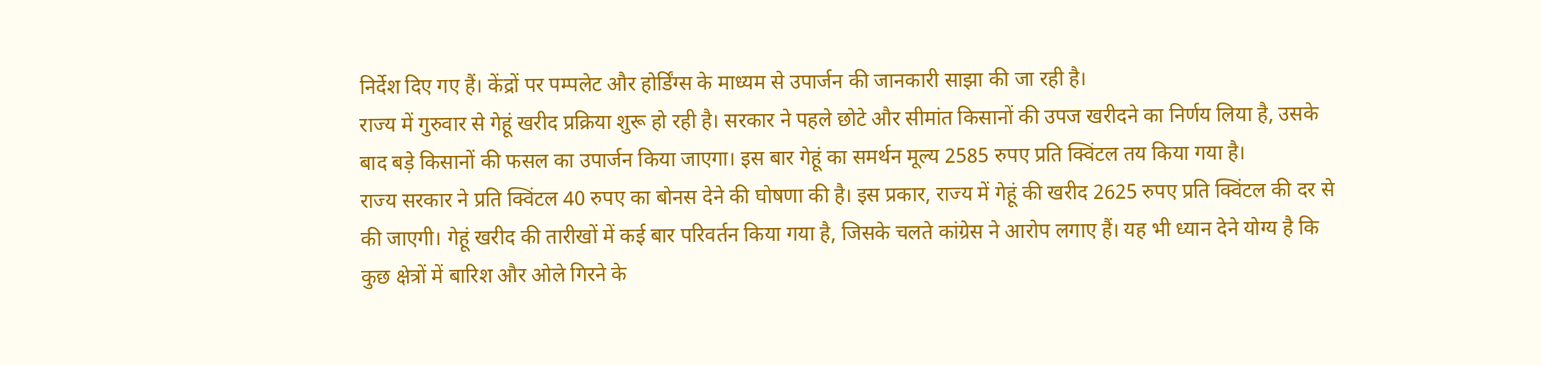निर्देश दिए गए हैं। केंद्रों पर पम्पलेट और होर्डिंग्स के माध्यम से उपार्जन की जानकारी साझा की जा रही है।
राज्य में गुरुवार से गेहूं खरीद प्रक्रिया शुरू हो रही है। सरकार ने पहले छोटे और सीमांत किसानों की उपज खरीदने का निर्णय लिया है, उसके बाद बड़े किसानों की फसल का उपार्जन किया जाएगा। इस बार गेहूं का समर्थन मूल्य 2585 रुपए प्रति क्विंटल तय किया गया है।
राज्य सरकार ने प्रति क्विंटल 40 रुपए का बोनस देने की घोषणा की है। इस प्रकार, राज्य में गेहूं की खरीद 2625 रुपए प्रति क्विंटल की दर से की जाएगी। गेहूं खरीद की तारीखों में कई बार परिवर्तन किया गया है, जिसके चलते कांग्रेस ने आरोप लगाए हैं। यह भी ध्यान देने योग्य है कि कुछ क्षेत्रों में बारिश और ओले गिरने के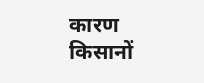कारण किसानों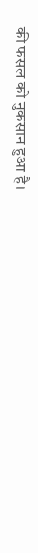की फसल को नुकसान हुआ है।